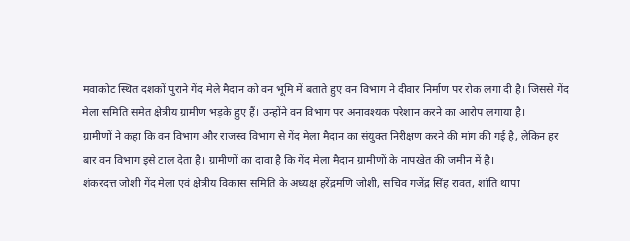मवाकोट स्थित दशकों पुराने गेंद मेले मैदान को वन भूमि में बताते हुए वन विभाग ने दीवार निर्माण पर रोक लगा दी है। जिससे गेंद मेला समिति समेत क्षेत्रीय ग्रामीण भड़के हुए हैं। उन्होंने वन विभाग पर अनावश्यक परेशान करने का आरोप लगाया है।
ग्रामीणों ने कहा कि वन विभाग और राजस्व विभाग से गेंद मेला मैदान का संयुक्त निरीक्षण करने की मांग की गई है, लेकिन हर बार वन विभाग इसे टाल देता है। ग्रामीणों का दावा है कि गेंद मेला मैदान ग्रामीणों के नापखेत की जमीन में है।
शंकरदत्त जोशी गेंद मेला एवं क्षेत्रीय विकास समिति के अध्यक्ष हरेंद्रमणि जोशी, सचिव गजेंद्र सिंह रावत, शांति थापा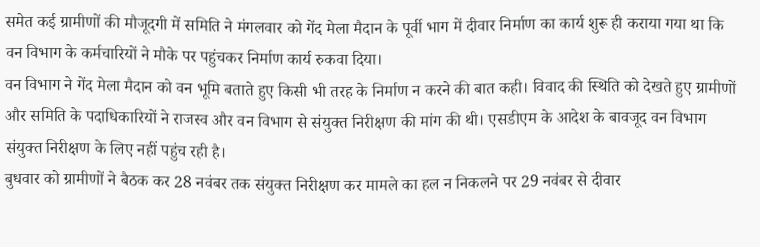समेत कई ग्रामीणों की मौजूदगी में समिति ने मंगलवार को गेंद मेला मैदान के पूर्वी भाग में दीवार निर्माण का कार्य शुरू ही कराया गया था कि वन विभाग के कर्मचारियों ने मौके पर पहुंचकर निर्माण कार्य रुकवा दिया।
वन विभाग ने गेंद मेला मैदान को वन भूमि बताते हुए किसी भी तरह के निर्माण न करने की बात कही। विवाद की स्थिति को देखते हुए ग्रामीणों और समिति के पदाधिकारियों ने राजस्व और वन विभाग से संयुक्त निरीक्षण की मांग की थी। एसडीएम के आदेश के बावजूद वन विभाग संयुक्त निरीक्षण के लिए नहीं पहुंच रही है।
बुधवार को ग्रामीणों ने बैठक कर 28 नवंबर तक संयुक्त निरीक्षण कर मामले का हल न निकलने पर 29 नवंबर से दीवार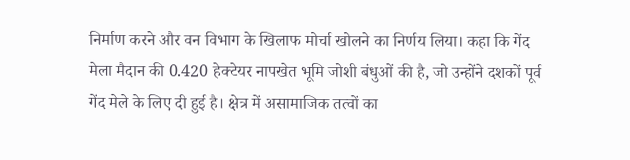निर्माण करने और वन विभाग के खिलाफ मोर्चा खोलने का निर्णय लिया। कहा कि गेंद मेला मैदान की 0.420 हेक्टेयर नापखेत भूमि जोशी बंधुओं की है, जो उन्होंने दशकों पूर्व गेंद मेले के लिए दी हुई है। क्षेत्र में असामाजिक तत्वों का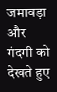जमावड़ा और गंदगी को देखते हुए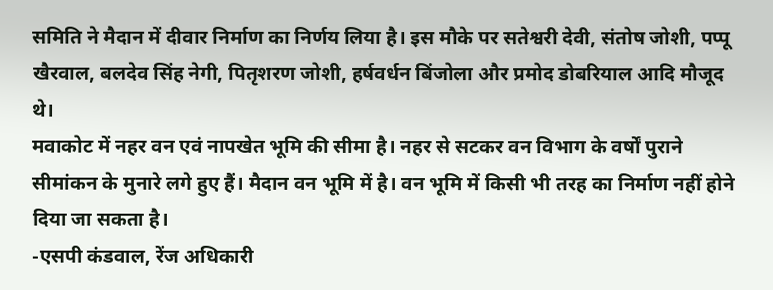समिति ने मैदान में दीवार निर्माण का निर्णय लिया है। इस मौके पर सतेश्वरी देवी, संतोष जोशी, पप्पू खैरवाल, बलदेव सिंह नेगी, पितृशरण जोशी, हर्षवर्धन बिंजोला और प्रमोद डोबरियाल आदि मौजूद थे।
मवाकोट में नहर वन एवं नापखेत भूमि की सीमा है। नहर से सटकर वन विभाग के वर्षों पुराने सीमांकन के मुनारे लगे हुए हैं। मैदान वन भूमि में है। वन भूमि में किसी भी तरह का निर्माण नहीं होने दिया जा सकता है।
-एसपी कंडवाल, रेंज अधिकारी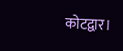कोटद्वार।